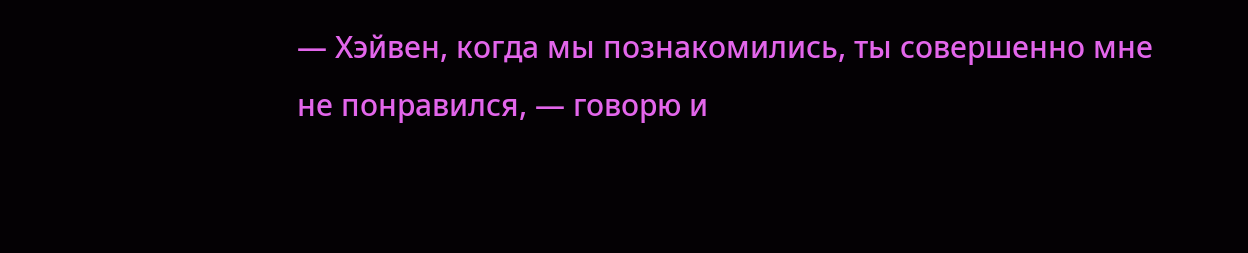— Хэйвен, когда мы познакомились, ты совершенно мне не понравился, — говорю и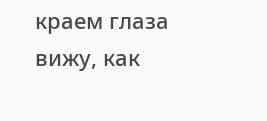краем глаза вижу, как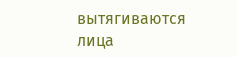вытягиваются лица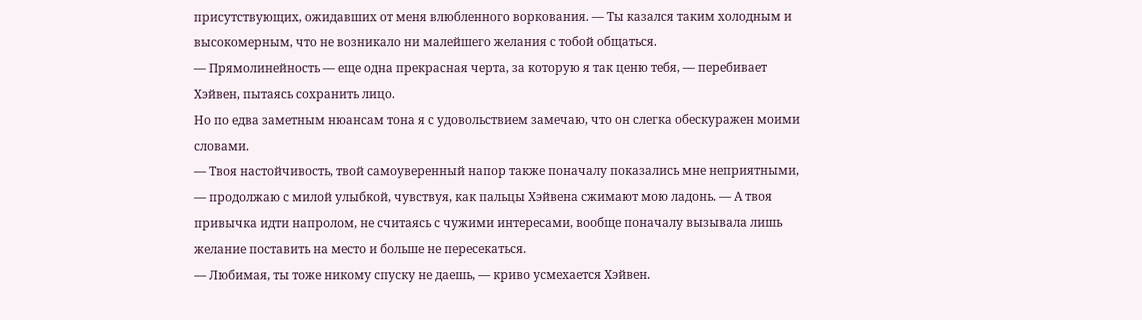присутствующих, ожидавших от меня влюбленного воркования. — Ты казался таким холодным и высокомерным, что не возникало ни малейшего желания с тобой общаться.
— Прямолинейность — еще одна прекрасная черта, за которую я так ценю тебя, — перебивает Хэйвен, пытаясь сохранить лицо.
Но по едва заметным нюансам тона я с удовольствием замечаю, что он слегка обескуражен моими словами.
— Твоя настойчивость, твой самоуверенный напор также поначалу показались мне неприятными, — продолжаю с милой улыбкой, чувствуя, как пальцы Хэйвена сжимают мою ладонь. — А твоя привычка идти напролом, не считаясь с чужими интересами, вообще поначалу вызывала лишь желание поставить на место и больше не пересекаться.
— Любимая, ты тоже никому спуску не даешь, — криво усмехается Хэйвен.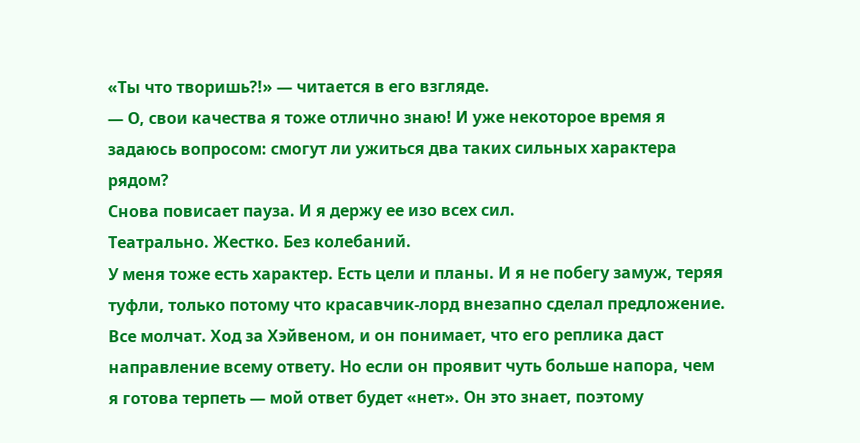«Ты что творишь?!» — читается в его взгляде.
— О, свои качества я тоже отлично знаю! И уже некоторое время я задаюсь вопросом: смогут ли ужиться два таких сильных характера рядом?
Снова повисает пауза. И я держу ее изо всех сил.
Театрально. Жестко. Без колебаний.
У меня тоже есть характер. Есть цели и планы. И я не побегу замуж, теряя туфли, только потому что красавчик-лорд внезапно сделал предложение.
Все молчат. Ход за Хэйвеном, и он понимает, что его реплика даст направление всему ответу. Но если он проявит чуть больше напора, чем я готова терпеть — мой ответ будет «нет». Он это знает, поэтому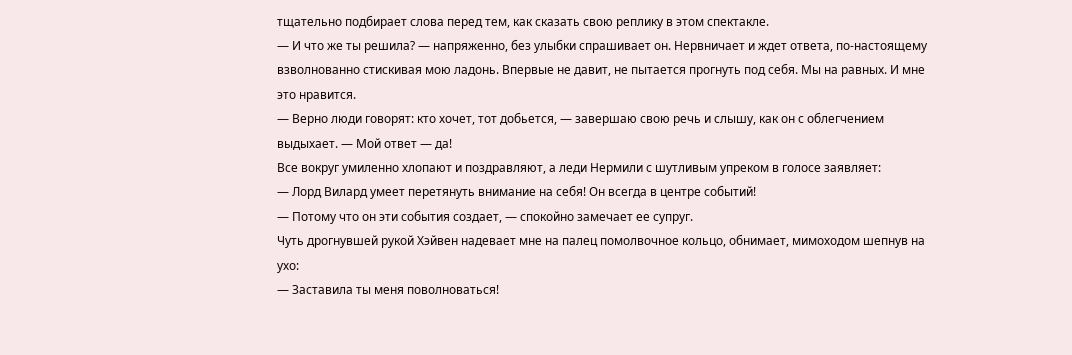тщательно подбирает слова перед тем, как сказать свою реплику в этом спектакле.
— И что же ты решила? — напряженно, без улыбки спрашивает он. Нервничает и ждет ответа, по-настоящему взволнованно стискивая мою ладонь. Впервые не давит, не пытается прогнуть под себя. Мы на равных. И мне это нравится.
— Верно люди говорят: кто хочет, тот добьется, — завершаю свою речь и слышу, как он с облегчением выдыхает. — Мой ответ — да!
Все вокруг умиленно хлопают и поздравляют, а леди Нермили с шутливым упреком в голосе заявляет:
— Лорд Вилард умеет перетянуть внимание на себя! Он всегда в центре событий!
— Потому что он эти события создает, — спокойно замечает ее супруг.
Чуть дрогнувшей рукой Хэйвен надевает мне на палец помолвочное кольцо, обнимает, мимоходом шепнув на ухо:
— Заставила ты меня поволноваться!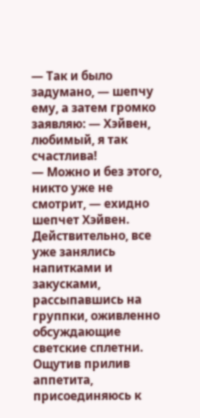— Так и было задумано, — шепчу ему, а затем громко заявляю: — Хэйвен, любимый, я так счастлива!
— Можно и без этого, никто уже не смотрит, — ехидно шепчет Хэйвен.
Действительно, все уже занялись напитками и закусками, рассыпавшись на группки, оживленно обсуждающие светские сплетни.
Ощутив прилив аппетита, присоединяюсь к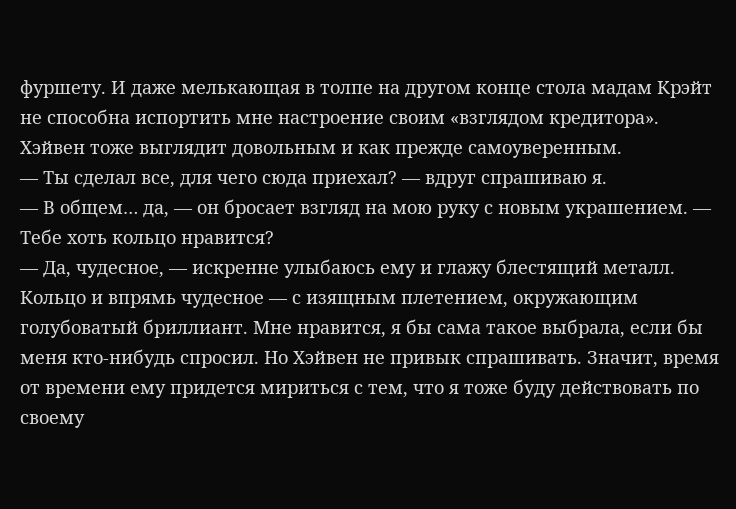фуршету. И даже мелькающая в толпе на другом конце стола мадам Крэйт не способна испортить мне настроение своим «взглядом кредитора».
Хэйвен тоже выглядит довольным и как прежде самоуверенным.
— Ты сделал все, для чего сюда приехал? — вдруг спрашиваю я.
— В общем… да, — он бросает взгляд на мою руку с новым украшением. — Тебе хоть кольцо нравится?
— Да, чудесное, — искренне улыбаюсь ему и глажу блестящий металл.
Кольцо и впрямь чудесное — с изящным плетением, окружающим голубоватый бриллиант. Мне нравится, я бы сама такое выбрала, если бы меня кто-нибудь спросил. Но Хэйвен не привык спрашивать. Значит, время от времени ему придется мириться с тем, что я тоже буду действовать по своему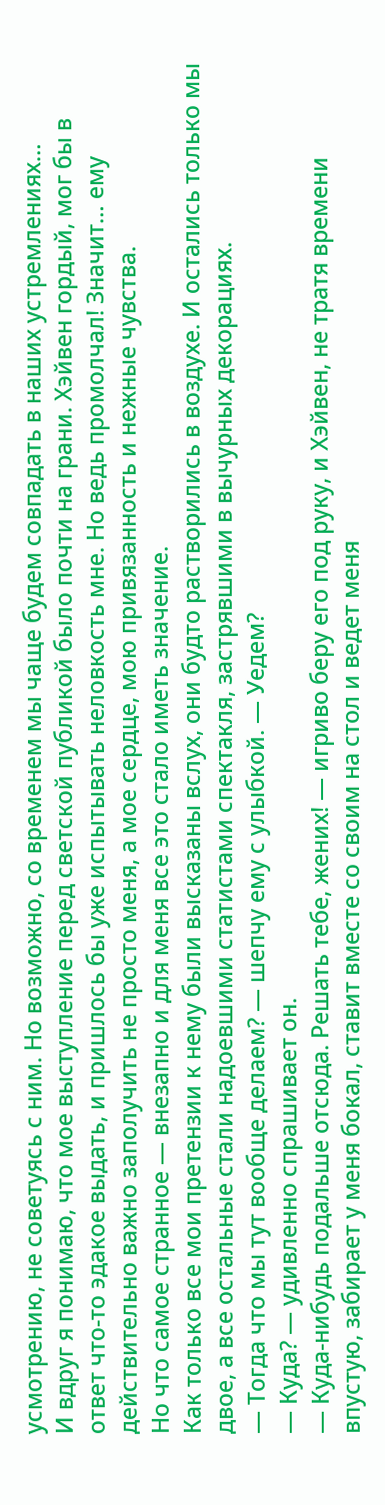усмотрению, не советуясь с ним. Но возможно, со временем мы чаще будем совпадать в наших устремлениях…
И вдруг я понимаю, что мое выступление перед светской публикой было почти на грани. Хэйвен гордый, мог бы в ответ что-то эдакое выдать, и пришлось бы уже испытывать неловкость мне. Но ведь промолчал! Значит… ему действительно важно заполучить не просто меня, а мое сердце, мою привязанность и нежные чувства.
Но что самое странное — внезапно и для меня все это стало иметь значение.
Как только все мои претензии к нему были высказаны вслух, они будто растворились в воздухе. И остались только мы двое, а все остальные стали надоевшими статистами спектакля, застрявшими в вычурных декорациях.
— Тогда что мы тут вообще делаем? — шепчу ему с улыбкой. — Уедем?
— Куда? — удивленно спрашивает он.
— Куда-нибудь подальше отсюда. Решать тебе, жених! — игриво беру его под руку, и Хэйвен, не тратя времени впустую, забирает у меня бокал, ставит вместе со своим на стол и ведет меня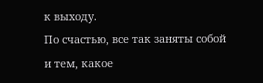к выходу.
По счастью, все так заняты собой и тем, какое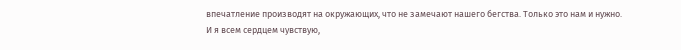впечатление производят на окружающих, что не замечают нашего бегства. Только это нам и нужно.
И я всем сердцем чувствую,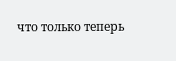что только теперь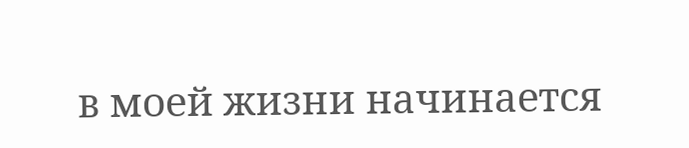в моей жизни начинается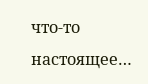что-то настоящее…